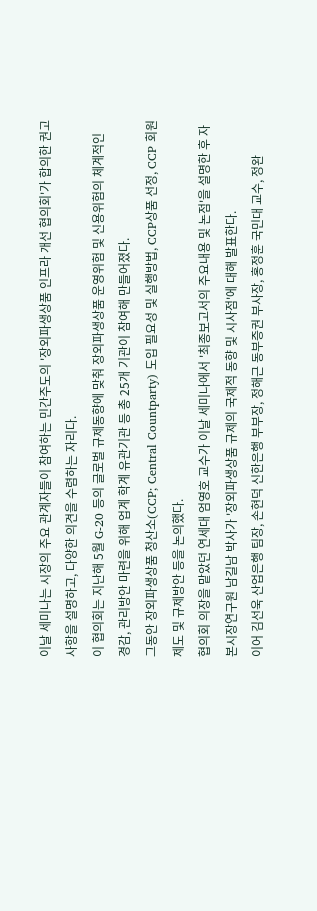이날 세미나는 시장의 주요 관계자들이 참여하는 민간주도의 '장외파생상품 인프라 개선 협의회'가 합의한 권고사항을 설명하고, 다양한 의견을 수렴하는 자리다.
이 협의회는 지난해 5월 G-20 등의 글로벌 규제동향에 맞춰 장외파생상품 운영위험 및 신용위험의 체계적인 경감, 관리방안 마련을 위해 업계 학계 유관기관 등 총 25개 기관이 참여해 만들어졌다.
그동안 장외파생상품 청산소(CCP; Central Countparty) 도입 필요성 및 실행방법, CCP상품 선정, CCP 회원제도 및 규제방안 등을 논의했다.
협의회 의장을 맡았던 연세대 엄영호 교수가 이날 세미나에서 '최종보고서의 주요내용 및 논점'을 설명한 후 자본시장연구원 남길남 박사가 '장외파생상품 규제의 국제적 동향 및 시사점'에 대해 발표한다.
이어 김선욱 산업은행 팀장, 손현덕 신한은행 부부장, 정해근 동부증권 부사장, 홍정훈 국민대 교수, 정완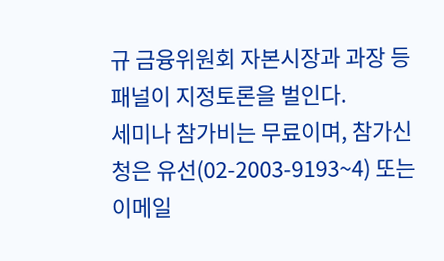규 금융위원회 자본시장과 과장 등 패널이 지정토론을 벌인다.
세미나 참가비는 무료이며, 참가신청은 유선(02-2003-9193~4) 또는 이메일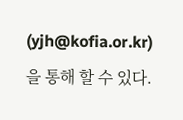(yjh@kofia.or.kr)을 통해 할 수 있다.